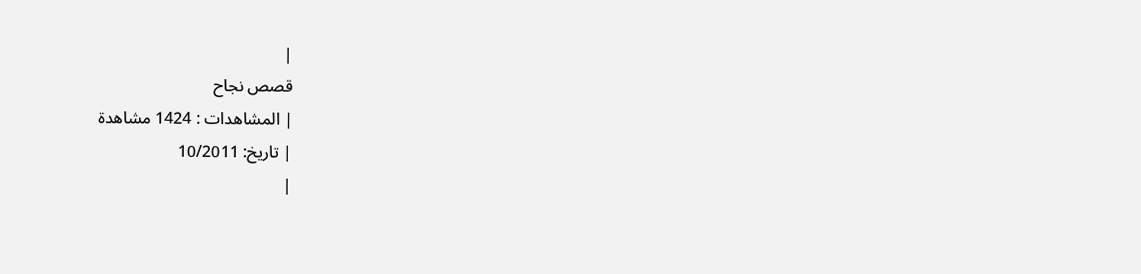|
قصص نجاح
| المشاهدات : 1424 مشاهدة
| تاريخ: 10/2011
|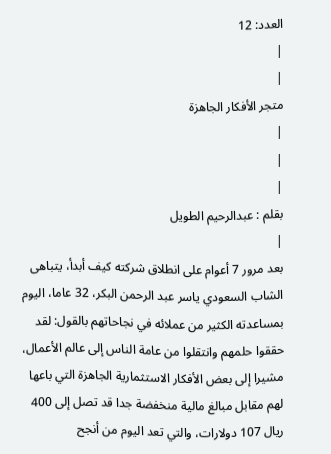العدد: 12
|
|
متجر الأفكار الجاهزة
|
|
|
بقلم : عبدالرحيم الطويل
|
بعد مرور 7 أعوام على انطلاق شركته كيف أبدأ، يتباهى الشاب السعودي ياسر عبد الرحمن البكر، 32 عاما، اليوم بمساعدته الكثير من عملائه في نجاحاتهم بالقول: لقد حققوا حلمهم وانتقلوا من عامة الناس إلى عالم الأعمال، مشيرا إلى بعض الأفكار الاستثمارية الجاهزة التي باعها لهم مقابل مبالغ مالية منخفضة جدا قد تصل إلى 400 ريال 107 دولارات، والتي تعد اليوم من أنجح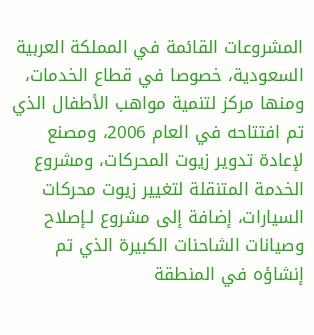المشروعات القائمة في المملكة العربية السعودية، خصوصا في قطاع الخدمات، ومنها مركز لتنمية مواهب الأطفال الذي تم افتتاحه في العام 2006، ومصنع لإعادة تدوير زيوت المحركات، ومشروع الخدمة المتنقلة لتغيير زيوت محركات السيارات، إضافة إلى مشروع لـإصلاح وصيانات الشاحنات الكبيرة الذي تم إنشاؤه في المنطقة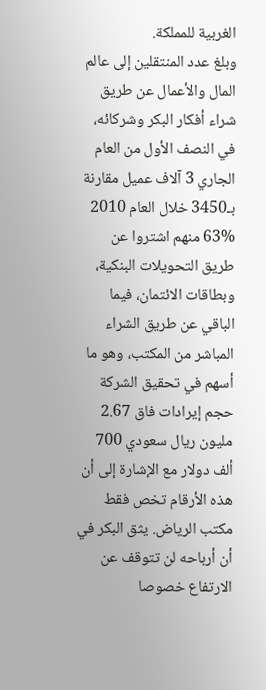الغربية للمملكة.
وبلغ عدد المنتقلين إلى عالم المال والأعمال عن طريق شراء أفكار البكر وشركائه، في النصف الأول من العام الجاري 3 آلاف عميل مقارنة بـ3450 خلال العام 2010 %63 منهم اشتروا عن طريق التحويلات البنكية، وبطاقات الائتمان، فيما الباقي عن طريق الشراء المباشر من المكتب، وهو ما أسهم في تحقيق الشركة حجم إيرادات فاق 2.67 مليون ريال سعودي 700 ألف دولار مع الإشارة إلى أن هذه الأرقام تخص فقط مكتب الرياض. يثق البكر في أن أرباحه لن تتوقف عن الارتفاع خصوصا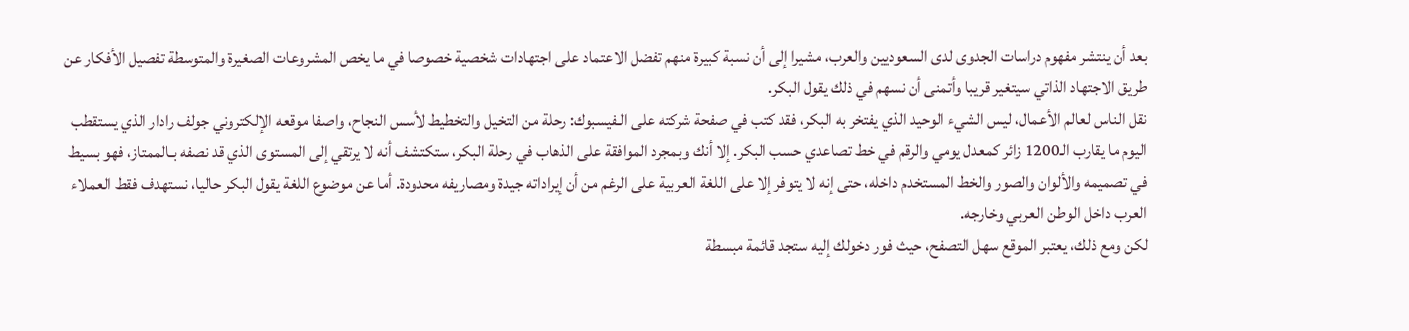بعد أن ينتشر مفهوم دراسات الجدوى لدى السعوديين والعرب، مشيرا إلى أن نسبة كبيرة منهم تفضل الاعتماد على اجتهادات شخصية خصوصا في ما يخص المشروعات الصغيرة والمتوسطة تفصيل الأفكار عن طريق الاجتهاد الذاتي سيتغير قريبا وأتمنى أن نسهم في ذلك يقول البكر.
نقل الناس لعالم الأعمال، ليس الشيء الوحيد الذي يفتخر به البكر، فقد كتب في صفحة شركته على الـفيسبوك: رحلة من التخيل والتخطيط لأسس النجاح، واصفا موقعه الإلكتروني جولف رادار الذي يستقطب اليوم ما يقارب الـ1200 زائر كمعدل يومي والرقم في خط تصاعدي حسب البكر. إلا أنك وبمجرد الموافقة على الذهاب في رحلة البكر، ستكتشف أنه لا يرتقي إلى المستوى الذي قد نصفه بـالممتاز، فهو بسيط في تصميمه والألوان والصور والخط المستخدم داخله، حتى إنه لا يتوفر إلا على اللغة العربية على الرغم من أن إيراداته جيدة ومصاريفه محدودة. أما عن موضوع اللغة يقول البكر حاليا، نستهدف فقط العملاء العرب داخل الوطن العربي وخارجه.
لكن ومع ذلك، يعتبر الموقع سهل التصفح، حيث فور دخولك إليه ستجد قائمة مبسطة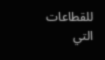للقطاعات التي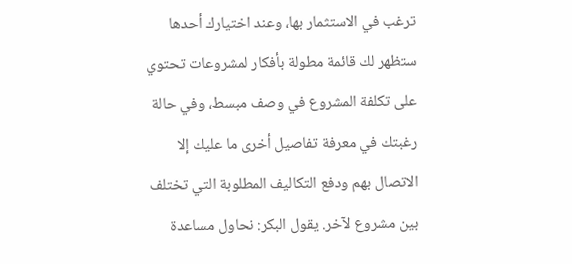ترغب في الاستثمار بها، وعند اختيارك أحدها ستظهر لك قائمة مطولة بأفكار لمشروعات تحتوي على تكلفة المشروع في وصف مبسط، وفي حالة رغبتك في معرفة تفاصيل أخرى ما عليك إلا الاتصال بهم ودفع التكاليف المطلوبة التي تختلف بين مشروع لآخر. يقول البكر: نحاول مساعدة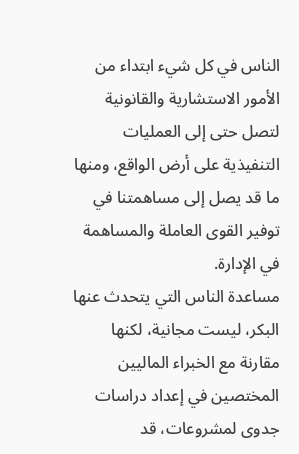الناس في كل شيء ابتداء من الأمور الاستشارية والقانونية لتصل حتى إلى العمليات التنفيذية على أرض الواقع، ومنها ما قد يصل إلى مساهمتنا في توفير القوى العاملة والمساهمة في الإدارة.
مساعدة الناس التي يتحدث عنها البكر، ليست مجانية، لكنها مقارنة مع الخبراء الماليين المختصين في إعداد دراسات جدوى لمشروعات، قد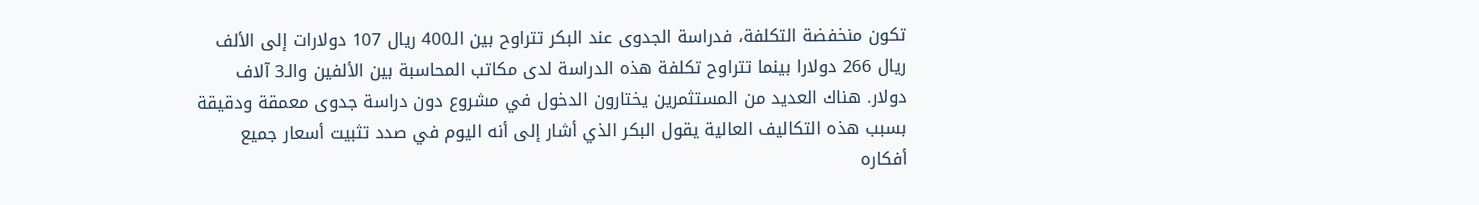تكون منخفضة التكلفة، فدراسة الجدوى عند البكر تتراوح بين الـ400 ريال 107 دولارات إلى الألف ريال 266 دولارا بينما تتراوح تكلفة هذه الدراسة لدى مكاتب المحاسبة بين الألفين والـ3 آلاف دولار. هناك العديد من المستثمرين يختارون الدخول في مشروع دون دراسة جدوى معمقة ودقيقة بسبب هذه التكاليف العالية يقول البكر الذي أشار إلى أنه اليوم في صدد تثبيت أسعار جميع أفكاره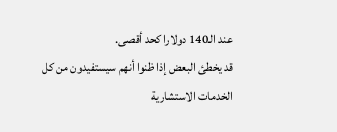عند الـ140 دولارا كحد أقصى.
قد يخطئ البعض إذا ظنوا أنهم سيستفيدون من كل الخدمات الاستشارية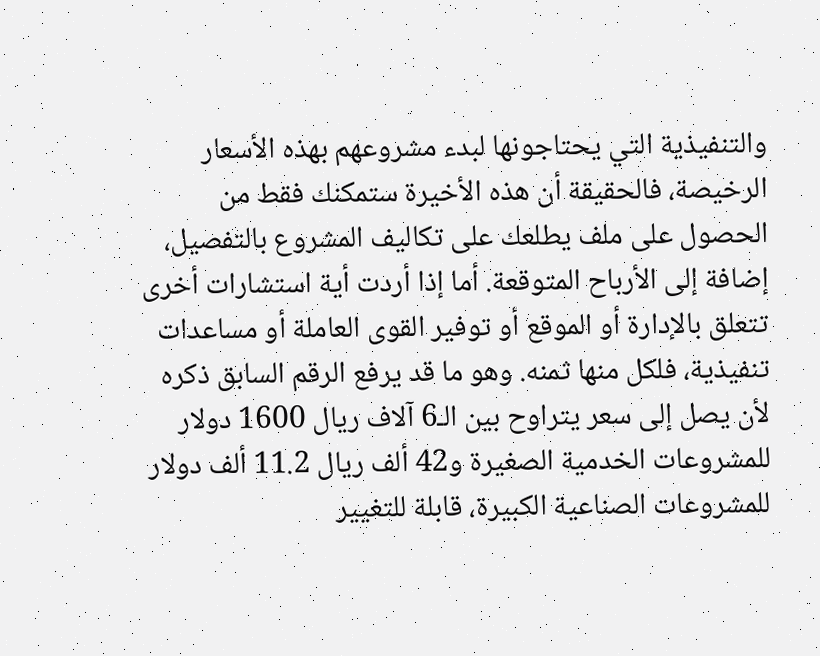والتنفيذية التي يحتاجونها لبدء مشروعهم بهذه الأسعار الرخيصة، فالحقيقة أن هذه الأخيرة ستمكنك فقط من الحصول على ملف يطلعك على تكاليف المشروع بالتفصيل، إضافة إلى الأرباح المتوقعة. أما إذا أردت أية استشارات أخرى تتعلق بالإدارة أو الموقع أو توفير القوى العاملة أو مساعدات تنفيذية، فلكل منها ثمنه. وهو ما قد يرفع الرقم السابق ذكره لأن يصل إلى سعر يتراوح بين الـ6 آلاف ريال 1600 دولار للمشروعات الخدمية الصغيرة و42 ألف ريال 11.2 ألف دولار للمشروعات الصناعية الكبيرة، قابلة للتغيير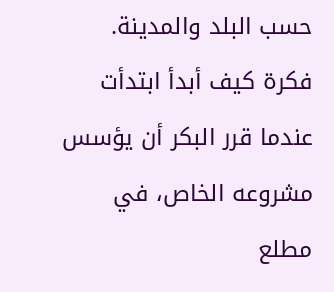حسب البلد والمدينة.
فكرة كيف أبدأ ابتدأت عندما قرر البكر أن يؤسس مشروعه الخاص، في مطلع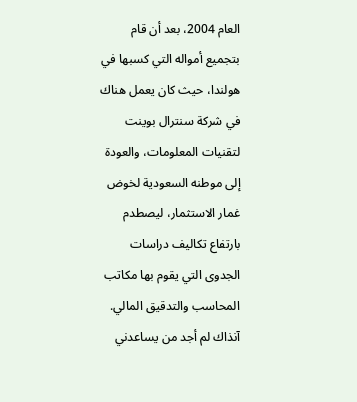العام 2004، بعد أن قام بتجميع أمواله التي كسبها في هولندا، حيث كان يعمل هناك في شركة سنترال بوينت لتقنيات المعلومات، والعودة إلى موطنه السعودية لخوض غمار الاستثمار، ليصطدم بارتفاع تكاليف دراسات الجدوى التي يقوم بها مكاتب المحاسب والتدقيق المالي. آنذاك لم أجد من يساعدني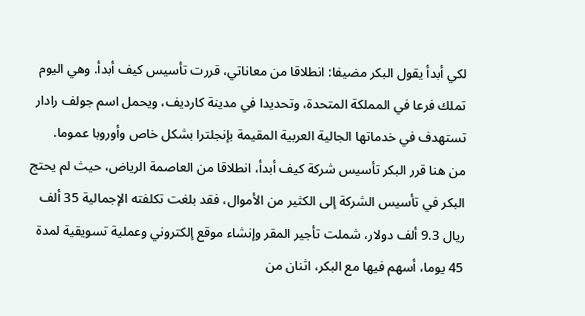لكي أبدأ يقول البكر مضيفا: انطلاقا من معاناتي، قررت تأسيس كيف أبدأ. وهي اليوم تملك فرعا في المملكة المتحدة، وتحديدا في مدينة كارديف، ويحمل اسم جولف رادار تستهدف في خدماتها الجالية العربية المقيمة بإنجلترا بشكل خاص وأوروبا عموما.
من هنا قرر البكر تأسيس شركة كيف أبدأ، انطلاقا من العاصمة الرياض، حيث لم يحتج البكر في تأسيس الشركة إلى الكثير من الأموال، فقد بلغت تكلفته الإجمالية 35 ألف ريال 9.3 ألف دولار، شملت تأجير المقر وإنشاء موقع إلكتروني وعملية تسويقية لمدة 45 يوما، أسهم فيها مع البكر، اثنان من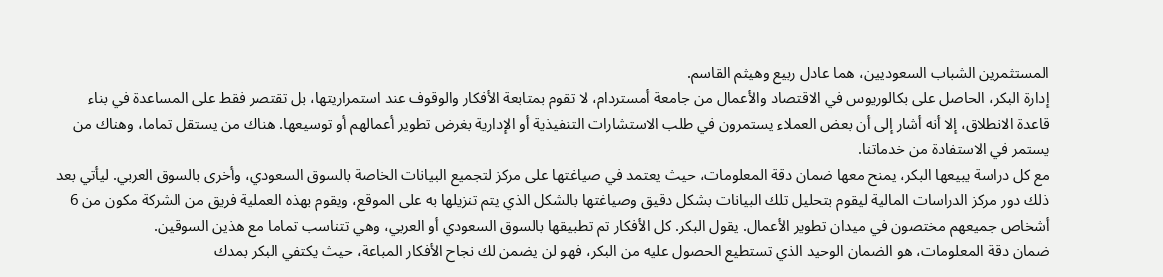المستثمرين الشباب السعوديين، هما عادل ربيع وهيثم القاسم.
إدارة البكر، الحاصل على بكالوريوس في الاقتصاد والأعمال من جامعة أمستردام، لا تقوم بمتابعة الأفكار والوقوف عند استمراريتها، بل تقتصر فقط على المساعدة في بناء قاعدة الانطلاق، إلا أنه أشار إلى أن بعض العملاء يستمرون في طلب الاستشارات التنفيذية أو الإدارية بغرض تطوير أعمالهم أو توسيعها. هناك من يستقل تماما، وهناك من يستمر في الاستفادة من خدماتنا.
مع كل دراسة يبيعها البكر، يمنح معها ضمان دقة المعلومات، حيث يعتمد في صياغتها على مركز لتجميع البيانات الخاصة بالسوق السعودي، وأخرى بالسوق العربي. ليأتي بعد ذلك دور مركز الدراسات المالية ليقوم بتحليل تلك البيانات بشكل دقيق وصياغتها بالشكل الذي يتم تنزيلها به على الموقع، ويقوم بهذه العملية فريق من الشركة مكون من 6 أشخاص جميعهم مختصون في ميدان تطوير الأعمال. يقول البكر. كل الأفكار تم تطبيقها بالسوق السعودي أو العربي، وهي تتناسب تماما مع هذين السوقين.
ضمان دقة المعلومات، هو الضمان الوحيد الذي تستطيع الحصول عليه من البكر، فهو لن يضمن لك نجاح الأفكار المباعة، حيث يكتفي البكر بمدك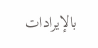بالإيرادات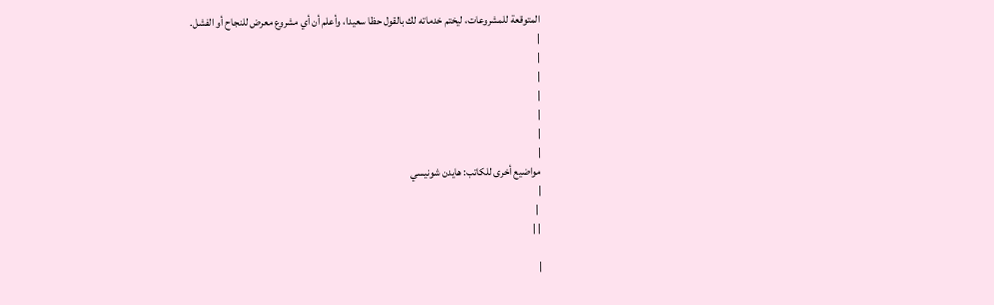المتوقعة للمشروعات، ليختم خدماته لك بالقول حظا سعيدا، وأعلم أن أي مشروع معرض للنجاح أو الفشل.
|
|
|
|
|
|
|
مواضيع أخرى للكاتب: هايدن شونيسي
|
 |
| |

|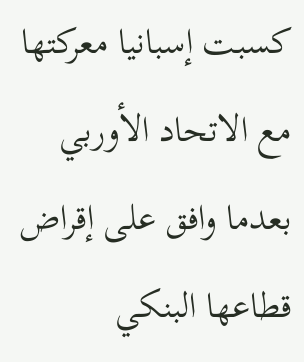كسبت إسبانيا معركتها مع الاتحاد الأوربي بعدما وافق على إقراض قطاعها البنكي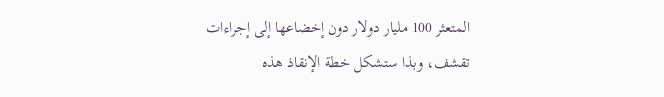المتعثر 100 مليار دولار دون إخضاعها إلى إجراءات تقشف، وبذا ستشكل خطة الإنقاذ هذه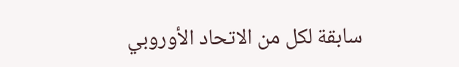سابقة لكل من الاتحاد الأوروبي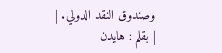وصندوق النقد الدولي. |
| بقلم : هايدن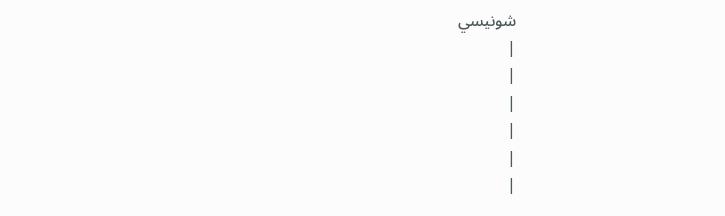شونيسي
|
|
|
|
|
|